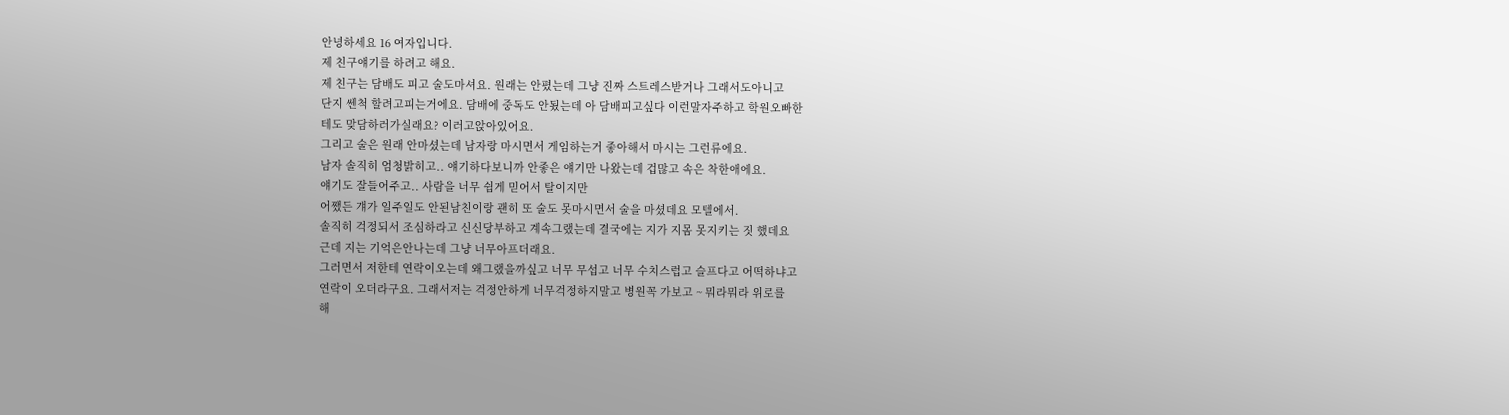안녕하세요 16 여자입니다.
제 친구얘기를 하려고 해요.
제 친구는 담배도 피고 술도마셔요. 원래는 안폈는데 그냥 진짜 스트레스받거나 그래서도아니고
단지 쎈척 할려고피는거에요. 담배에 중독도 안됬는데 아 담배피고싶다 이런말자주하고 학원오빠한
테도 맞담하러가실래요? 이러고앉아있어요.
그리고 술은 원래 안마셨는데 남자랑 마시면서 게임하는거 좋아해서 마시는 그런류에요.
남자 솔직히 엄청밝히고.. 얘기하다보니까 안좋은 얘기만 나왔는데 겁많고 속은 착한애에요.
얘기도 잘들어주고.. 사람을 너무 쉽게 믿어서 탈이지만
어쨌든 걔가 일주일도 안된남친이랑 괜히 또 술도 못마시면서 술을 마셨데요 모텔에서.
솔직히 걱정되서 조심하라고 신신당부하고 계속그랬는데 결국에는 지가 지몸 못지키는 짓 했데요
근데 지는 기억은안나는데 그냥 너무아프더래요.
그러면서 저한테 연락이오는데 왜그랬을까싶고 너무 무섭고 너무 수치스럽고 슬프다고 어떡하냐고
연락이 오더라구요. 그래서저는 걱정안하게 너무걱정하지말고 병원꼭 가보고 ~ 뭐라뭐라 위로를
해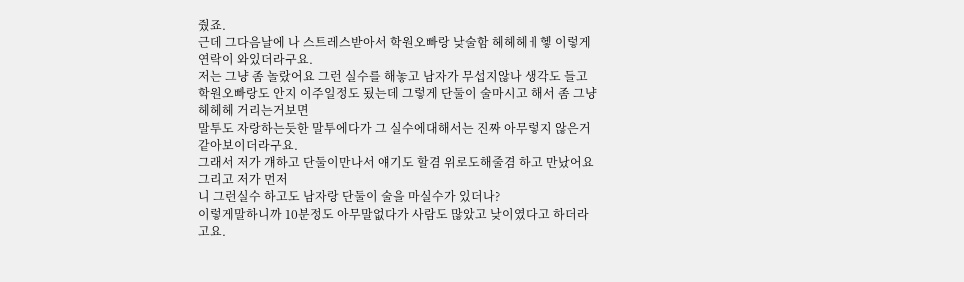줬죠.
근데 그다음날에 나 스트레스받아서 학원오빠랑 낮술함 헤헤헤ㅔ헿 이렇게 연락이 와있더라구요.
저는 그냥 좀 놀랐어요 그런 실수를 해놓고 남자가 무섭지않나 생각도 들고
학원오빠랑도 안지 이주일정도 됬는데 그렇게 단둘이 술마시고 해서 좀 그냥 헤헤헤 거리는거보면
말투도 자랑하는듯한 말투에다가 그 실수에대해서는 진짜 아무렇지 않은거같아보이더라구요.
그래서 저가 걔하고 단둘이만나서 얘기도 할겸 위로도해줄겸 하고 만났어요
그리고 저가 먼저
니 그런실수 하고도 남자랑 단둘이 술을 마실수가 있더나?
이렇게말하니까 10분정도 아무말없다가 사람도 많았고 낮이였다고 하더라고요.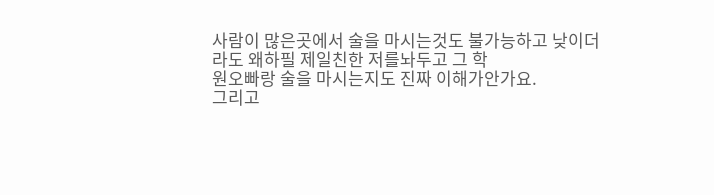사람이 많은곳에서 술을 마시는것도 불가능하고 낮이더라도 왜하필 제일친한 저를놔두고 그 학
원오빠랑 술을 마시는지도 진짜 이해가안가요.
그리고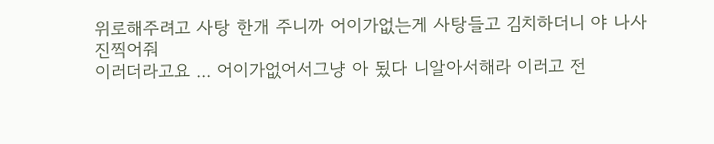위로해주려고 사탕 한개 주니까 어이가없는게 사탕들고 김치하더니 야 나사진찍어줘
이러더라고요 ... 어이가없어서그냥 아 됬다 니알아서해라 이러고 전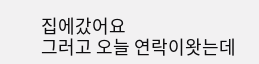집에갔어요
그러고 오늘 연락이왓는데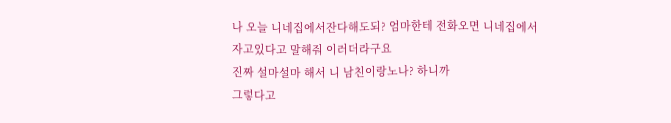나 오늘 니네집에서잔다해도되? 엄마한테 전화오면 니네집에서
자고있다고 말해줘 이러더라구요
진짜 설마설마 해서 니 남친이랑노나? 하니까
그렇다고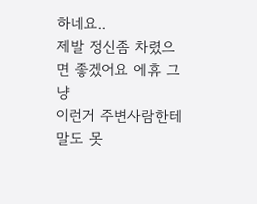하네요..
제발 정신좀 차렸으면 좋겠어요 에휴 그냥
이런거 주변사람한테 말도 못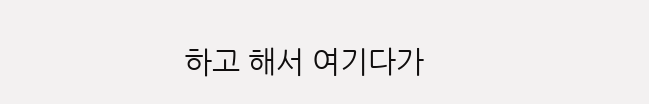하고 해서 여기다가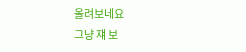올려보네요
그냥 쟤 보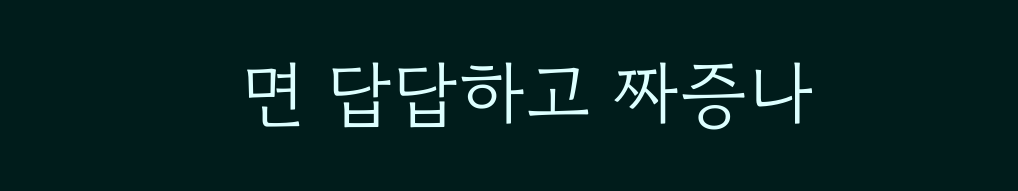면 답답하고 짜증나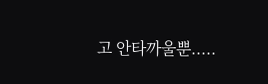고 안타까울뿐.....